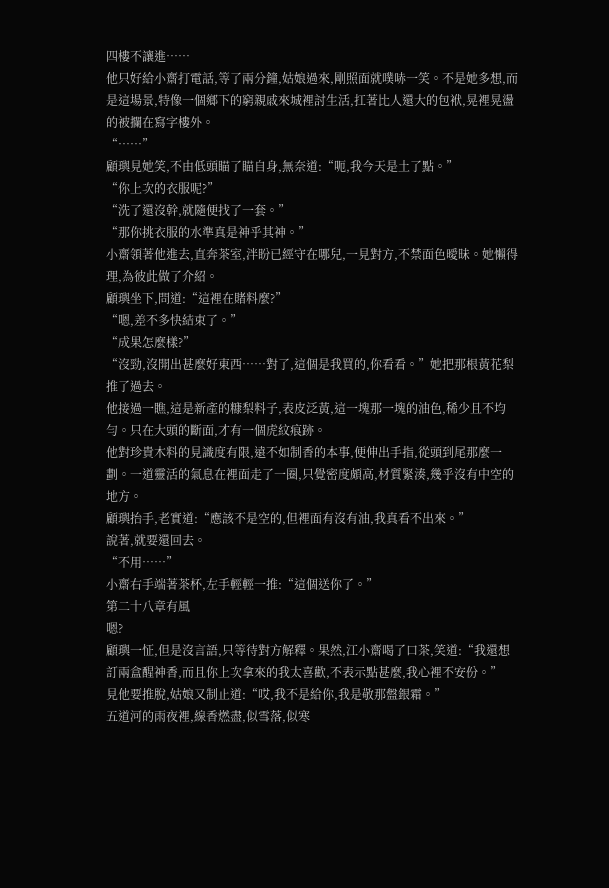四樓不讓進……
他只好給小齋打電話,等了兩分鐘,姑娘過來,剛照面就噗哧一笑。不是她多想,而是這場景,特像一個鄉下的窮親戚來城裡討生活,扛著比人還大的包袱,晃裡晃盪的被攔在寫字樓外。
“……”
顧璵見她笑,不由低頭瞄了瞄自身,無奈道:“呃,我今天是土了點。”
“你上次的衣服呢?”
“洗了還沒幹,就隨便找了一套。”
“那你挑衣服的水準真是神乎其神。”
小齋領著他進去,直奔茶室,泮盼已經守在哪兒,一見對方,不禁面色曖昧。她懶得理,為彼此做了介紹。
顧璵坐下,問道:“這裡在賭料麼?”
“嗯,差不多快結束了。”
“成果怎麼樣?”
“沒勁,沒開出甚麼好東西……對了,這個是我買的,你看看。”她把那根黃花梨推了過去。
他接過一瞧,這是新產的糠梨料子,表皮泛黃,這一塊那一塊的油色,稀少且不均勻。只在大頭的斷面,才有一個虎紋痕跡。
他對珍貴木料的見識度有限,遠不如制香的本事,便伸出手指,從頭到尾那麼一劃。一道靈活的氣息在裡面走了一圈,只覺密度頗高,材質緊湊,幾乎沒有中空的地方。
顧璵抬手,老實道:“應該不是空的,但裡面有沒有油,我真看不出來。”
說著,就要還回去。
“不用……”
小齋右手端著茶杯,左手輕輕一推:“這個送你了。”
第二十八章有風
嗯?
顧璵一怔,但是沒言語,只等待對方解釋。果然,江小齋喝了口茶,笑道:“我還想訂兩盒醒神香,而且你上次拿來的我太喜歡,不表示點甚麼,我心裡不安份。”
見他要推脫,姑娘又制止道:“哎,我不是給你,我是敬那盤銀霜。”
五道河的雨夜裡,線香燃盡,似雪落,似寒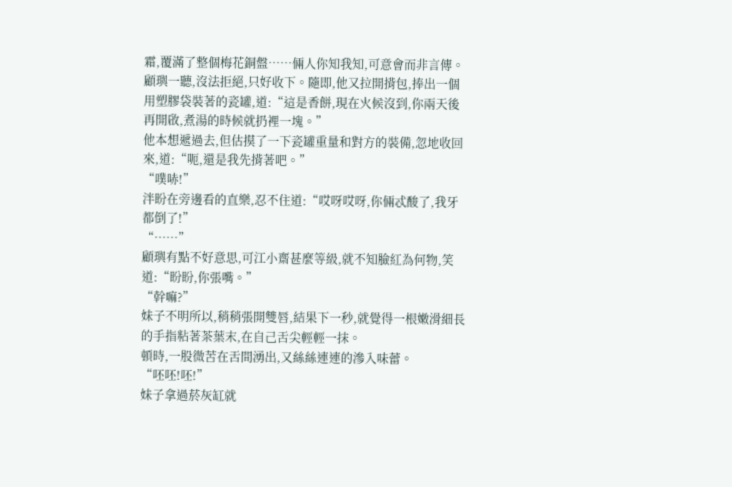霜,覆滿了整個梅花銅盤……倆人你知我知,可意會而非言傳。
顧璵一聽,沒法拒絕,只好收下。隨即,他又拉開揹包,捧出一個用塑膠袋裝著的瓷罐,道:“這是香餅,現在火候沒到,你兩天後再開啟,煮湯的時候就扔裡一塊。”
他本想遞過去,但估摸了一下瓷罐重量和對方的裝備,忽地收回來,道:“呃,還是我先揹著吧。”
“噗哧!”
泮盼在旁邊看的直樂,忍不住道:“哎呀哎呀,你倆忒酸了,我牙都倒了!”
“……”
顧璵有點不好意思,可江小齋甚麼等級,就不知臉紅為何物,笑道:“盼盼,你張嘴。”
“幹嘛?”
妹子不明所以,稍稍張開雙唇,結果下一秒,就覺得一根嫩滑細長的手指粘著茶葉末,在自己舌尖輕輕一抹。
頓時,一股微苦在舌間湧出,又絲絲連連的滲入味蕾。
“呸呸!呸!”
妹子拿過菸灰缸就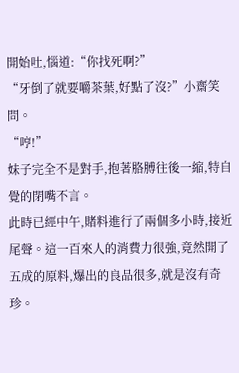開始吐,惱道:“你找死啊?”
“牙倒了就要嚼茶葉,好點了沒?”小齋笑問。
“哼!”
妹子完全不是對手,抱著胳膊往後一縮,特自覺的閉嘴不言。
此時已經中午,賭料進行了兩個多小時,接近尾聲。這一百來人的消費力很強,竟然開了五成的原料,爆出的良品很多,就是沒有奇珍。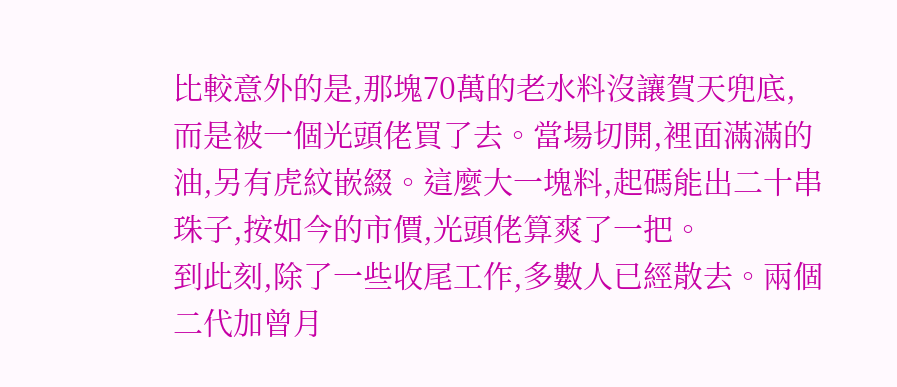比較意外的是,那塊70萬的老水料沒讓賀天兜底,而是被一個光頭佬買了去。當場切開,裡面滿滿的油,另有虎紋嵌綴。這麼大一塊料,起碼能出二十串珠子,按如今的市價,光頭佬算爽了一把。
到此刻,除了一些收尾工作,多數人已經散去。兩個二代加曾月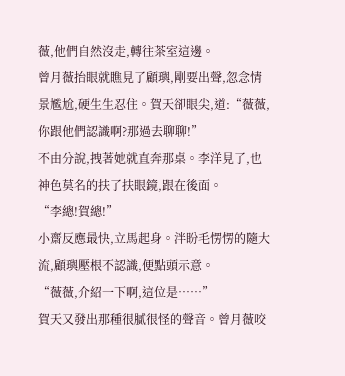薇,他們自然沒走,轉往茶室這邊。
曾月薇抬眼就瞧見了顧璵,剛要出聲,忽念情景尷尬,硬生生忍住。賀天卻眼尖,道:“薇薇,你跟他們認識啊?那過去聊聊!”
不由分說,拽著她就直奔那桌。李洋見了,也神色莫名的扶了扶眼鏡,跟在後面。
“李總!賀總!”
小齋反應最快,立馬起身。泮盼毛愣愣的隨大流,顧璵壓根不認識,便點頭示意。
“薇薇,介紹一下啊,這位是……”
賀天又發出那種很膩很怪的聲音。曾月薇咬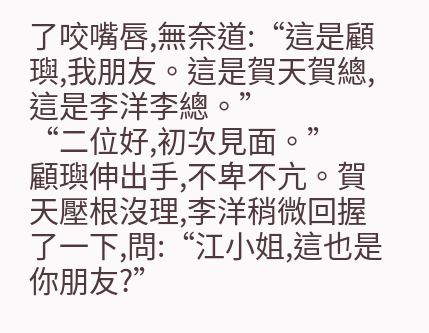了咬嘴唇,無奈道:“這是顧璵,我朋友。這是賀天賀總,這是李洋李總。”
“二位好,初次見面。”
顧璵伸出手,不卑不亢。賀天壓根沒理,李洋稍微回握了一下,問:“江小姐,這也是你朋友?”